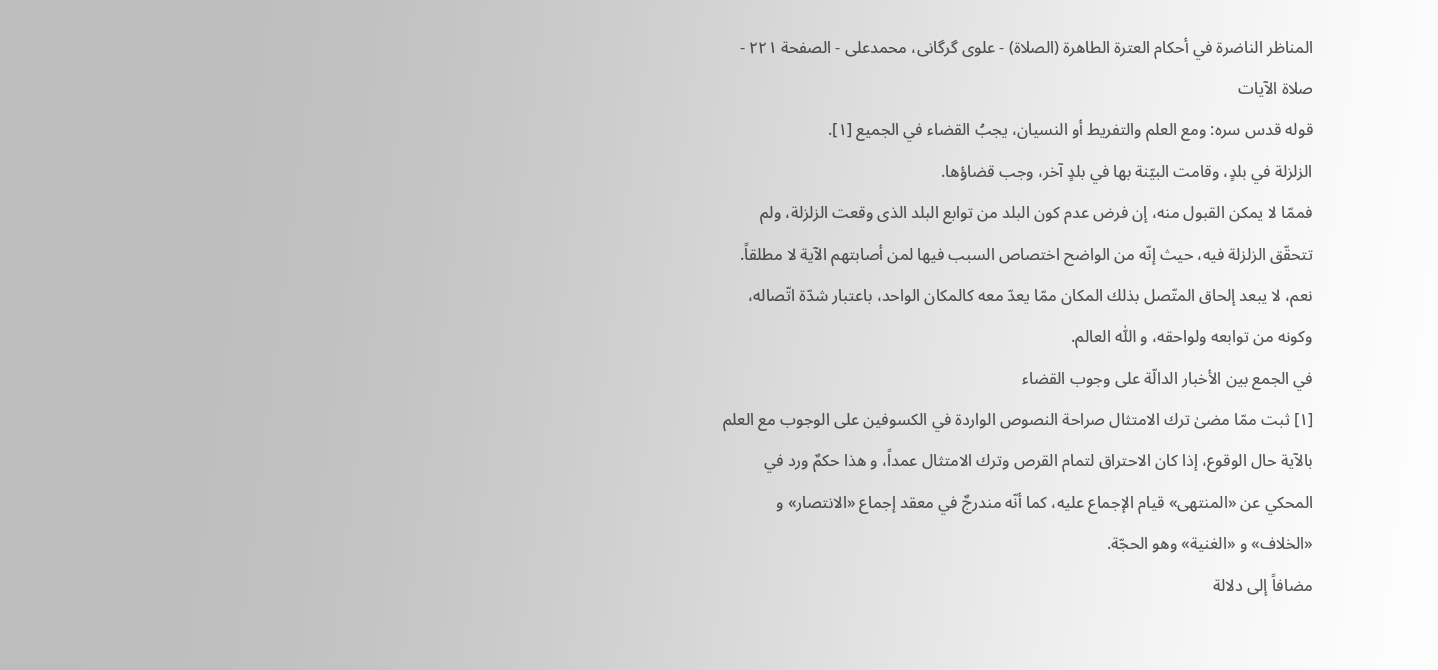المناظر الناضرة في أحکام العترة الطاهرة (الصلاة) - علوی گرگانی، محمدعلی - الصفحة ٢٢١ - صلاة الآيات
قوله قدس سره: ومع العلم والتفريط أو النسيان، يجبُ القضاء في الجميع [١].
الزلزلة في بلدٍ، وقامت البيّنة بها في بلدٍ آخر، وجب قضاؤها.
فممّا لا يمكن القبول منه، إن فرض عدم كون البلد من توابع البلد الذى وقعت الزلزلة، ولم تتحقّق الزلزلة فيه، حيث إنّه من الواضح اختصاص السبب فيها لمن أصابتهم الآية لا مطلقاً.
نعم، لا يبعد إلحاق المتّصل بذلك المكان ممّا يعدّ معه كالمكان الواحد، باعتبار شدّة اتّصاله، وكونه من توابعه ولواحقه، و اللّٰه العالم.
في الجمع بين الأخبار الدالّة على وجوب القضاء
[١] ثبت ممّا مضىٰ ترك الامتثال صراحة النصوص الواردة في الكسوفين على الوجوب مع العلم بالآية حال الوقوع، إذا كان الاحتراق لتمام القرص وترك الامتثال عمداً، و هذا حكمٌ ورد في المحكي عن «المنتهى» قيام الإجماع عليه، كما أنّه مندرجٌ في معقد إجماع «الانتصار» و «الخلاف» و «الغنية» وهو الحجّة.
مضافاً إلى دلالة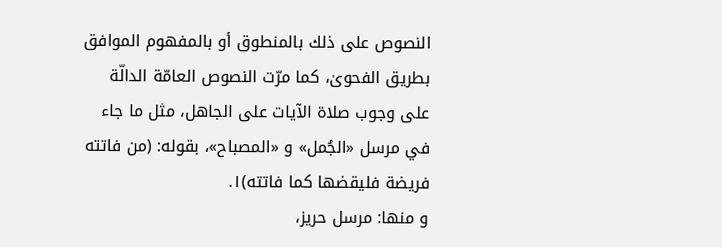النصوص على ذلك بالمنطوق أو بالمفهوم الموافق بطريق الفحوىٰ، كما مرّت النصوص العامّة الدالّة على وجوب صلاة الآيات على الجاهل، مثل ما جاء في مرسل «الجُمل» و «المصباح»، بقوله: (من فاتته فريضة فليقضها كما فاتته)١.
و منها: مرسل حريز،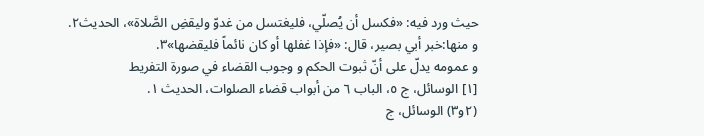حيث ورد فيه: «فكسل أن يُصلّي، فليغتسل من غدوّ وليقضِ الصَّلاة»، الحديث٢.
و منها:خبر أبي بصير، قال: «فإذا غفلها أو كان نائماً فليقضها»٣.
و عمومه يدلّ على أنّ ثبوت الحكم و وجوب القضاء في صورة التفريط
[١] الوسائل، ج ٥، الباب ٦ من أبواب قضاء الصلوات، الحديث ١.
(٢و٣) الوسائل، ج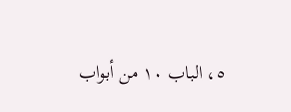٥، الباب ١٠ من أبواب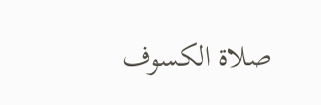صلاة الكسوف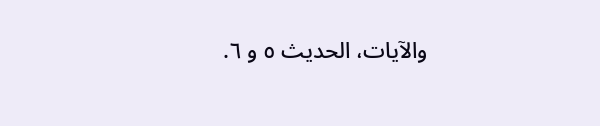والآيات، الحديث ٥ و ٦.